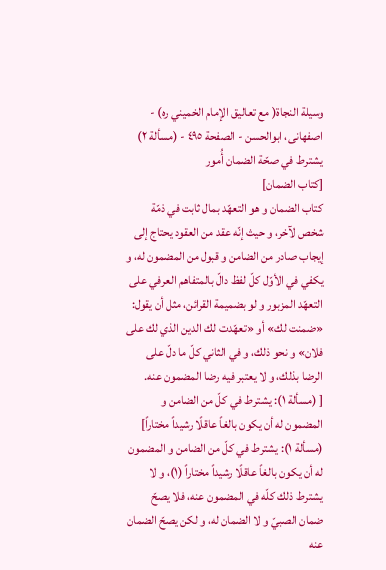وسيلة النجاة( مع تعاليق الإمام الخميني ره) - اصفهانى، ابوالحسن - الصفحة ٤٩٥ - (مسألة ٢) يشترط في صحّة الضمان أُمور
[كتاب الضمان]
كتاب الضمان و هو التعهّد بمال ثابت في ذمّة شخص لآخر، و حيث إنّه عقد من العقود يحتاج إلى إيجاب صادر من الضامن و قبول من المضمون له، و يكفي في الأوّل كلّ لفظ دالّ بالمتفاهم العرفي على التعهّد المزبور و لو بضميمة القرائن، مثل أن يقول: «ضمنت لك» أو «تعهّدت لك الدين الذي لك على فلان» و نحو ذلك، و في الثاني كلّ ما دلّ على الرضا بذلك، و لا يعتبر فيه رضا المضمون عنه.
[ (مسألة ١): يشترط في كلّ من الضامن و المضمون له أن يكون بالغاً عاقلًا رشيداً مختاراً]
(مسألة ١): يشترط في كلّ من الضامن و المضمون له أن يكون بالغاً عاقلًا رشيداً مختاراً (١)، و لا يشترط ذلك كلّه في المضمون عنه، فلا يصحّ ضمان الصبيّ و لا الضمان له، و لكن يصحّ الضمان عنه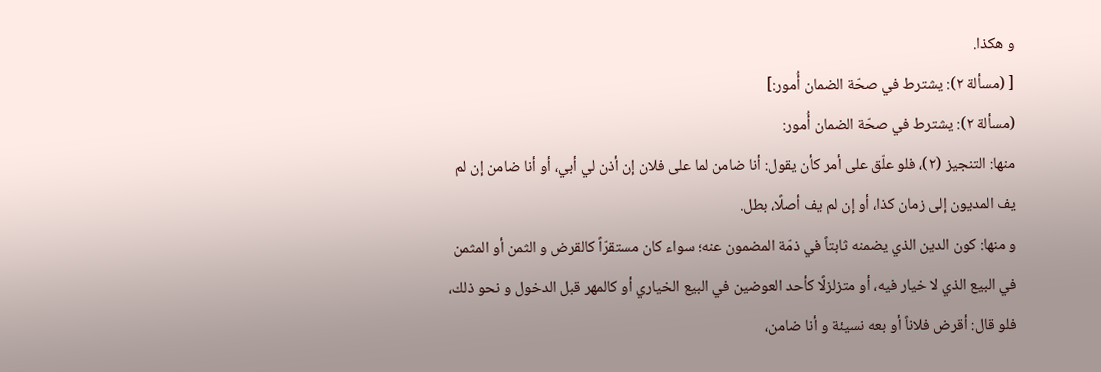و هكذا.
[ (مسألة ٢): يشترط في صحّة الضمان أُمور:]
(مسألة ٢): يشترط في صحّة الضمان أُمور:
منها: التنجيز (٢)، فلو علّق على أمر كأن يقول: أنا ضامن لما على فلان إن أذن لي أبي، أو أنا ضامن إن لم يف المديون إلى زمان كذا، أو إن لم يف أصلًا، بطل.
و منها: كون الدين الذي يضمنه ثابتاً في ذمّة المضمون عنه؛ سواء كان مستقرّاً كالقرض و الثمن أو المثمن في البيع الذي لا خيار فيه، أو متزلزلًا كأحد العوضين في البيع الخياري أو كالمهر قبل الدخول و نحو ذلك، فلو قال: أقرض فلاناً أو بعه نسيئة و أنا ضامن،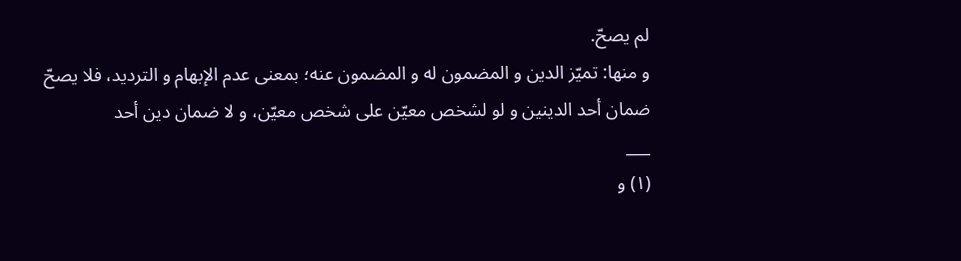لم يصحّ.
و منها: تميّز الدين و المضمون له و المضمون عنه؛ بمعنى عدم الإبهام و الترديد، فلا يصحّ ضمان أحد الدينين و لو لشخص معيّن على شخص معيّن، و لا ضمان دين أحد
___
(١) و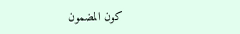كون المضمون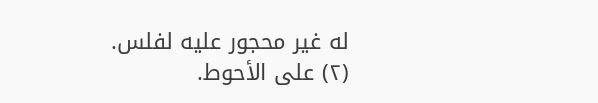له غير محجور عليه لفلس.
(٢) على الأحوط.